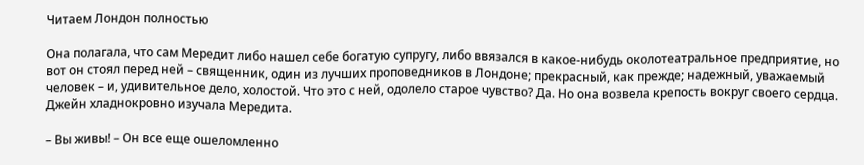Читаем Лондон полностью

Она полагала, что сам Мередит либо нашел себе богатую супругу, либо ввязался в какое-нибудь околотеатральное предприятие, но вот он стоял перед ней – священник, один из лучших проповедников в Лондоне; прекрасный, как прежде; надежный, уважаемый человек – и, удивительное дело, холостой. Что это с ней, одолело старое чувство? Да. Но она возвела крепость вокруг своего сердца. Джейн хладнокровно изучала Мередита.

– Вы живы! – Он все еще ошеломленно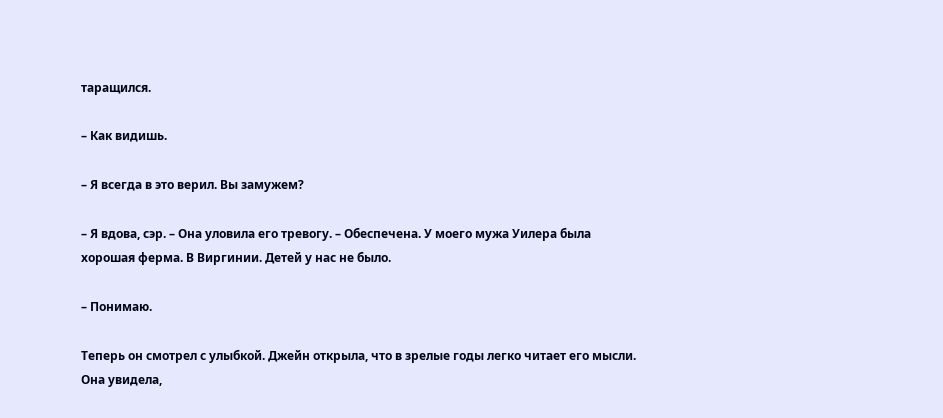таращился.

– Как видишь.

– Я всегда в это верил. Вы замужем?

– Я вдова, сэр. – Она уловила его тревогу. – Обеспечена. У моего мужа Уилера была хорошая ферма. В Виргинии. Детей у нас не было.

– Понимаю.

Теперь он смотрел с улыбкой. Джейн открыла, что в зрелые годы легко читает его мысли. Она увидела,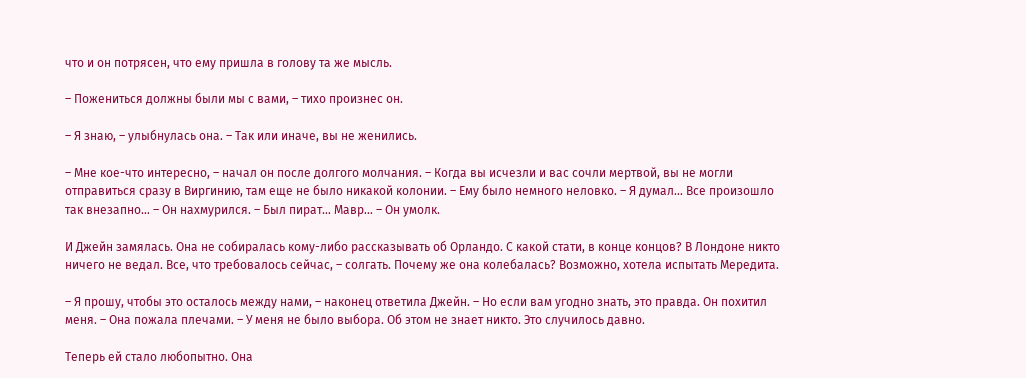что и он потрясен, что ему пришла в голову та же мысль.

– Пожениться должны были мы с вами, – тихо произнес он.

– Я знаю, – улыбнулась она. – Так или иначе, вы не женились.

– Мне кое-что интересно, – начал он после долгого молчания. – Когда вы исчезли и вас сочли мертвой, вы не могли отправиться сразу в Виргинию, там еще не было никакой колонии. – Ему было немного неловко. – Я думал… Все произошло так внезапно… – Он нахмурился. – Был пират… Мавр… – Он умолк.

И Джейн замялась. Она не собиралась кому-либо рассказывать об Орландо. С какой стати, в конце концов? В Лондоне никто ничего не ведал. Все, что требовалось сейчас, – солгать. Почему же она колебалась? Возможно, хотела испытать Мередита.

– Я прошу, чтобы это осталось между нами, – наконец ответила Джейн. – Но если вам угодно знать, это правда. Он похитил меня. – Она пожала плечами. – У меня не было выбора. Об этом не знает никто. Это случилось давно.

Теперь ей стало любопытно. Она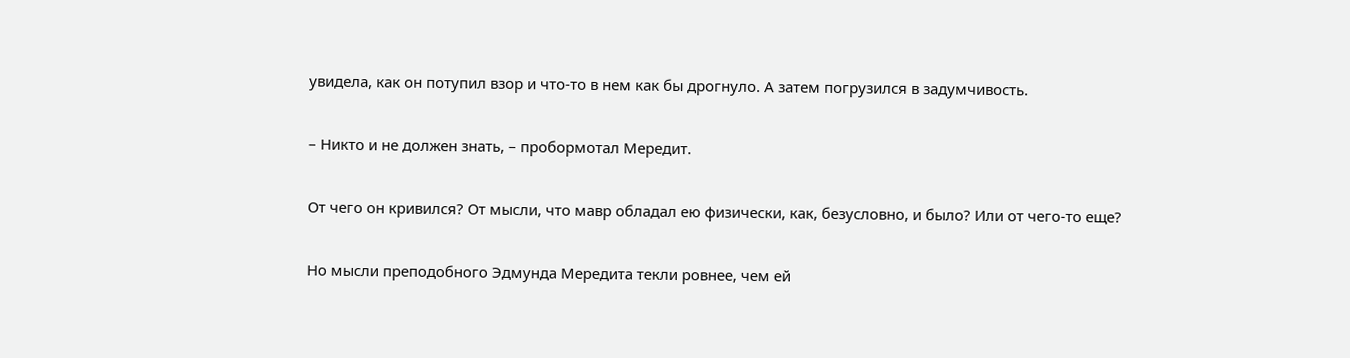увидела, как он потупил взор и что-то в нем как бы дрогнуло. А затем погрузился в задумчивость.

– Никто и не должен знать, – пробормотал Мередит.

От чего он кривился? От мысли, что мавр обладал ею физически, как, безусловно, и было? Или от чего-то еще?

Но мысли преподобного Эдмунда Мередита текли ровнее, чем ей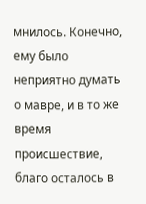мнилось. Конечно, ему было неприятно думать о мавре, и в то же время происшествие, благо осталось в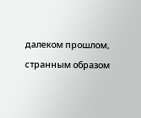далеком прошлом, странным образом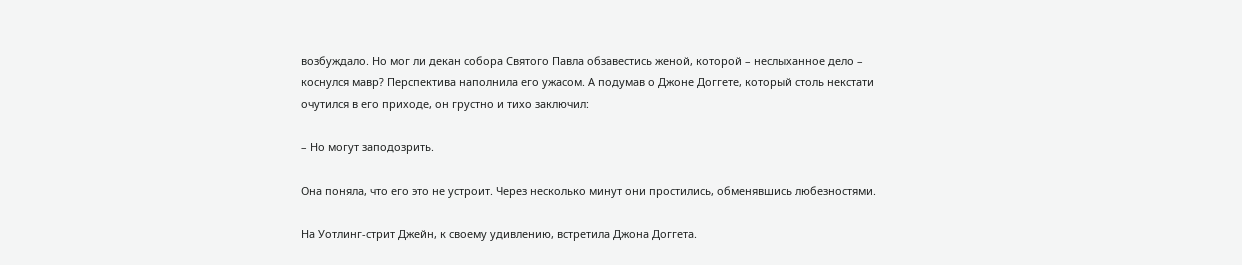возбуждало. Но мог ли декан собора Святого Павла обзавестись женой, которой – неслыханное дело – коснулся мавр? Перспектива наполнила его ужасом. А подумав о Джоне Доггете, который столь некстати очутился в его приходе, он грустно и тихо заключил:

– Но могут заподозрить.

Она поняла, что его это не устроит. Через несколько минут они простились, обменявшись любезностями.

На Уотлинг-стрит Джейн, к своему удивлению, встретила Джона Доггета.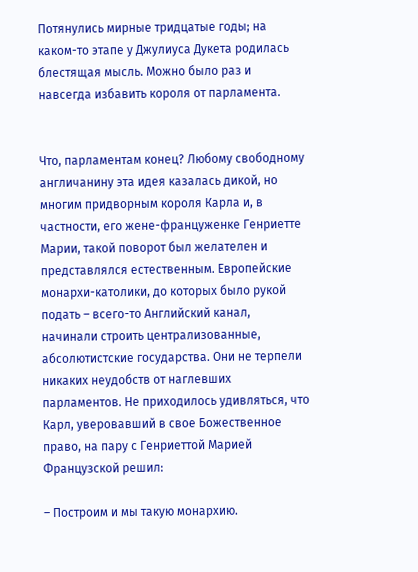Потянулись мирные тридцатые годы; на каком-то этапе у Джулиуса Дукета родилась блестящая мысль. Можно было раз и навсегда избавить короля от парламента.


Что, парламентам конец? Любому свободному англичанину эта идея казалась дикой, но многим придворным короля Карла и, в частности, его жене-француженке Генриетте Марии, такой поворот был желателен и представлялся естественным. Европейские монархи-католики, до которых было рукой подать – всего-то Английский канал, начинали строить централизованные, абсолютистские государства. Они не терпели никаких неудобств от наглевших парламентов. Не приходилось удивляться, что Карл, уверовавший в свое Божественное право, на пару с Генриеттой Марией Французской решил:

– Построим и мы такую монархию.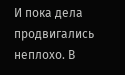И пока дела продвигались неплохо. В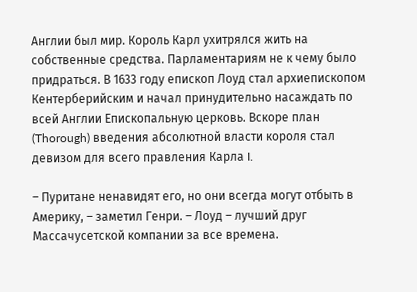Англии был мир. Король Карл ухитрялся жить на собственные средства. Парламентариям не к чему было придраться. В 1633 году епископ Лоуд стал архиепископом Кентерберийским и начал принудительно насаждать по всей Англии Епископальную церковь. Вскоре план (Thorough) введения абсолютной власти короля стал девизом для всего правления Карла I.

– Пуритане ненавидят его, но они всегда могут отбыть в Америку, – заметил Генри. – Лоуд – лучший друг Массачусетской компании за все времена.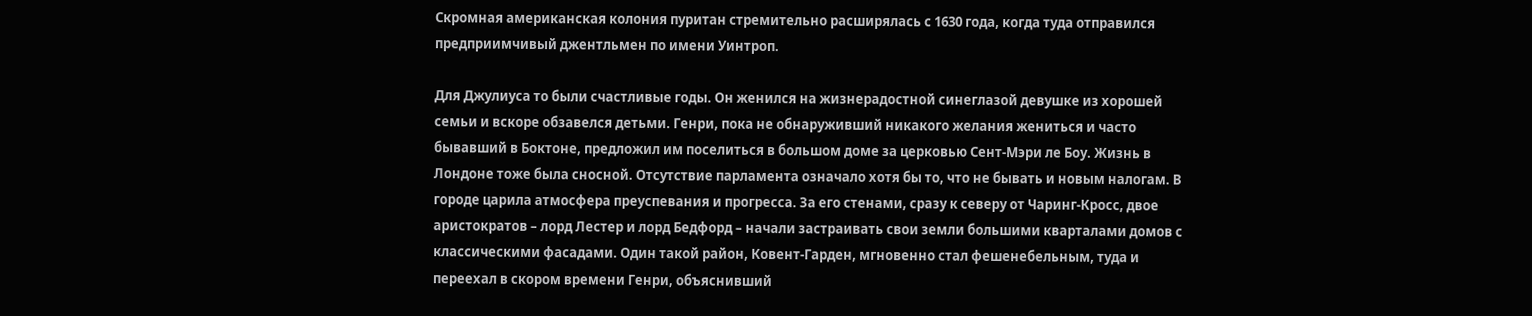Скромная американская колония пуритан стремительно расширялась с 1630 года, когда туда отправился предприимчивый джентльмен по имени Уинтроп.

Для Джулиуса то были счастливые годы. Он женился на жизнерадостной синеглазой девушке из хорошей семьи и вскоре обзавелся детьми. Генри, пока не обнаруживший никакого желания жениться и часто бывавший в Боктоне, предложил им поселиться в большом доме за церковью Сент-Мэри ле Боу. Жизнь в Лондоне тоже была сносной. Отсутствие парламента означало хотя бы то, что не бывать и новым налогам. В городе царила атмосфера преуспевания и прогресса. За его стенами, сразу к северу от Чаринг-Кросс, двое аристократов – лорд Лестер и лорд Бедфорд – начали застраивать свои земли большими кварталами домов с классическими фасадами. Один такой район, Ковент-Гарден, мгновенно стал фешенебельным, туда и переехал в скором времени Генри, объяснивший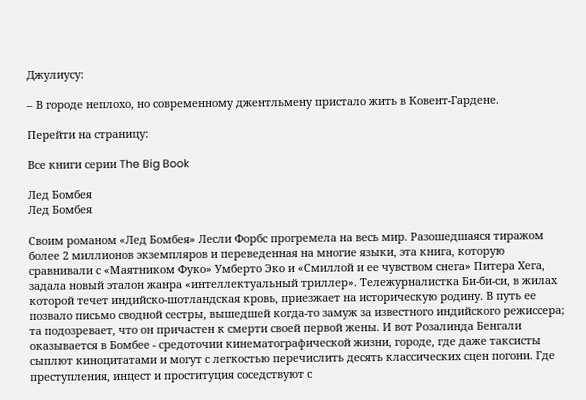Джулиусу:

– В городе неплохо, но современному джентльмену пристало жить в Ковент-Гардене.

Перейти на страницу:

Все книги серии The Big Book

Лед Бомбея
Лед Бомбея

Своим романом «Лед Бомбея» Лесли Форбс прогремела на весь мир. Разошедшаяся тиражом более 2 миллионов экземпляров и переведенная на многие языки, эта книга, которую сравнивали с «Маятником Фуко» Умберто Эко и «Смиллой и ее чувством снега» Питера Хега, задала новый эталон жанра «интеллектуальный триллер». Тележурналистка Би-би-си, в жилах которой течет индийско-шотландская кровь, приезжает на историческую родину. В путь ее позвало письмо сводной сестры, вышедшей когда-то замуж за известного индийского режиссера; та подозревает, что он причастен к смерти своей первой жены. И вот Розалинда Бенгали оказывается в Бомбее - средоточии кинематографической жизни, городе, где даже таксисты сыплют киноцитатами и могут с легкостью перечислить десять классических сцен погони. Где преступления, инцест и проституция соседствуют с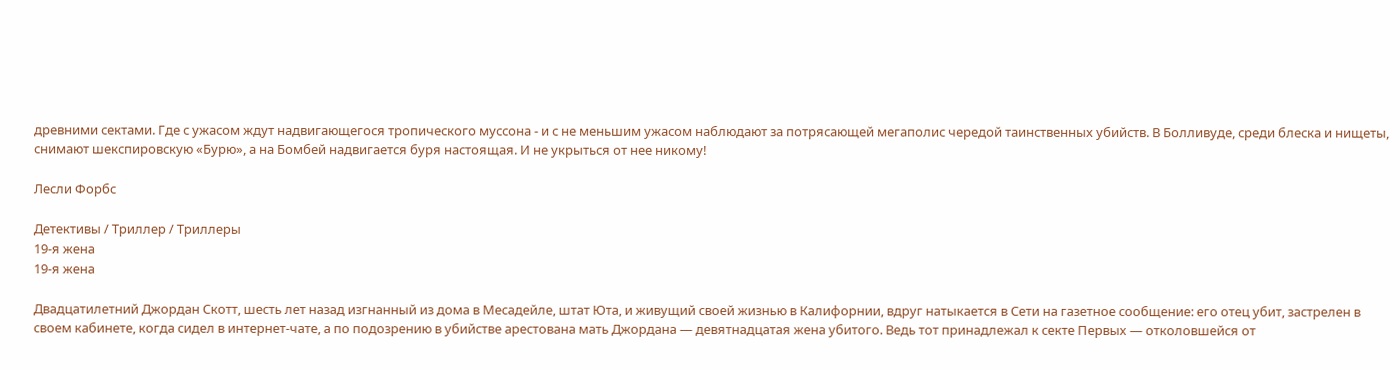древними сектами. Где с ужасом ждут надвигающегося тропического муссона - и с не меньшим ужасом наблюдают за потрясающей мегаполис чередой таинственных убийств. В Болливуде, среди блеска и нищеты, снимают шекспировскую «Бурю», а на Бомбей надвигается буря настоящая. И не укрыться от нее никому!

Лесли Форбс

Детективы / Триллер / Триллеры
19-я жена
19-я жена

Двадцатилетний Джордан Скотт, шесть лет назад изгнанный из дома в Месадейле, штат Юта, и живущий своей жизнью в Калифорнии, вдруг натыкается в Сети на газетное сообщение: его отец убит, застрелен в своем кабинете, когда сидел в интернет-чате, а по подозрению в убийстве арестована мать Джордана — девятнадцатая жена убитого. Ведь тот принадлежал к секте Первых — отколовшейся от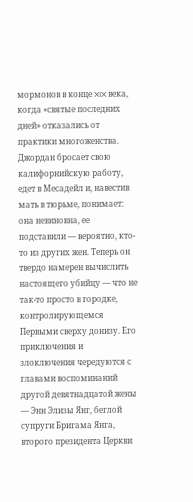мормонов в конце XIX века, когда «святые последних дней» отказались от практики многоженства. Джордан бросает свою калифорнийскую работу, едет в Месадейл и, навестив мать в тюрьме, понимает: она невиновна, ее подставили — вероятно, кто-то из других жен. Теперь он твердо намерен вычислить настоящего убийцу — что не так-то просто в городке, контролирующемся Первыми сверху донизу. Его приключения и злоключения чередуются с главами воспоминаний другой девятнадцатой жены — Энн Элизы Янг, беглой супруги Бригама Янга, второго президента Церкви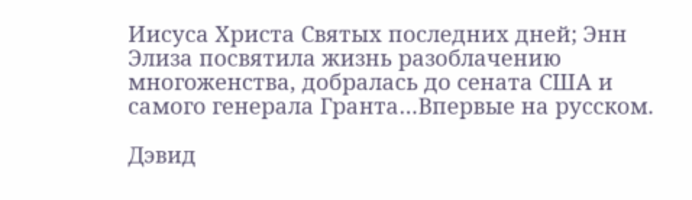Иисуса Христа Святых последних дней; Энн Элиза посвятила жизнь разоблачению многоженства, добралась до сената США и самого генерала Гранта…Впервые на русском.

Дэвид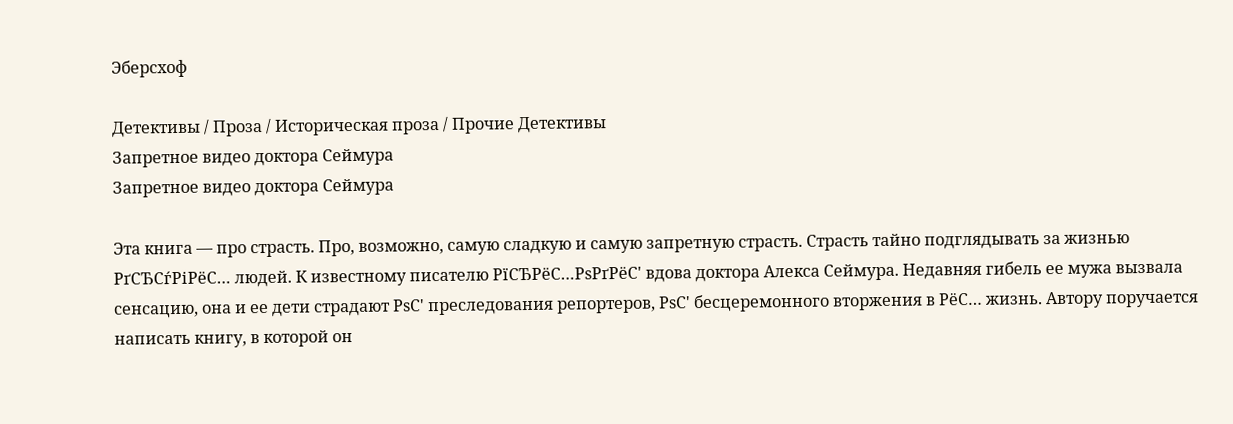Эберсхоф

Детективы / Проза / Историческая проза / Прочие Детективы
Запретное видео доктора Сеймура
Запретное видео доктора Сеймура

Эта книга — про страсть. Про, возможно, самую сладкую и самую запретную страсть. Страсть тайно подглядывать за жизнью РґСЂСѓРіРёС… людей. К известному писателю РїСЂРёС…РѕРґРёС' вдова доктора Алекса Сеймура. Недавняя гибель ее мужа вызвала сенсацию, она и ее дети страдают РѕС' преследования репортеров, РѕС' бесцеремонного вторжения в РёС… жизнь. Автору поручается написать книгу, в которой он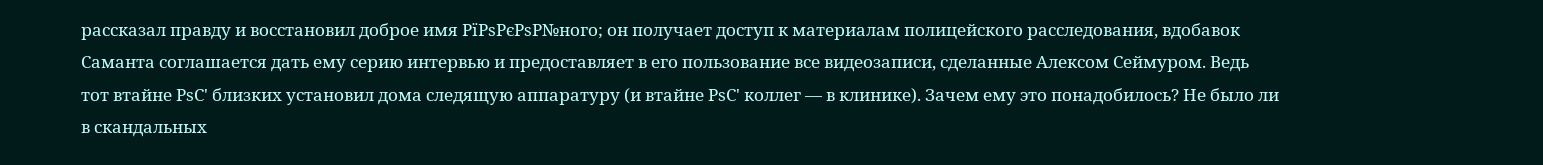рассказал правду и восстановил доброе имя РїРѕРєРѕР№ного; он получает доступ к материалам полицейского расследования, вдобавок Саманта соглашается дать ему серию интервью и предоставляет в его пользование все видеозаписи, сделанные Алексом Сеймуром. Ведь тот втайне РѕС' близких установил дома следящую аппаратуру (и втайне РѕС' коллег — в клинике). Зачем ему это понадобилось? Не было ли в скандальных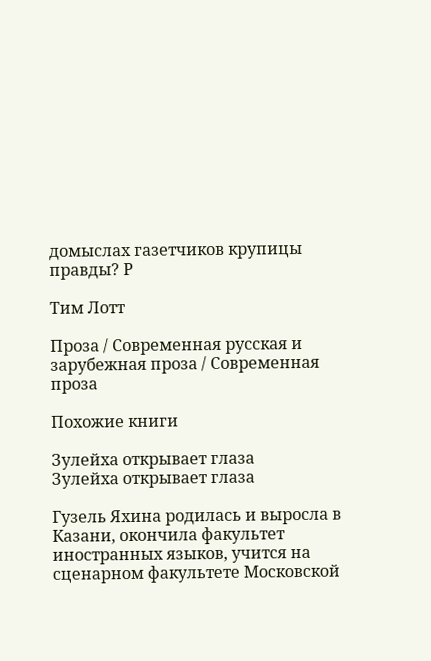домыслах газетчиков крупицы правды? Р

Тим Лотт

Проза / Современная русская и зарубежная проза / Современная проза

Похожие книги

Зулейха открывает глаза
Зулейха открывает глаза

Гузель Яхина родилась и выросла в Казани, окончила факультет иностранных языков, учится на сценарном факультете Московской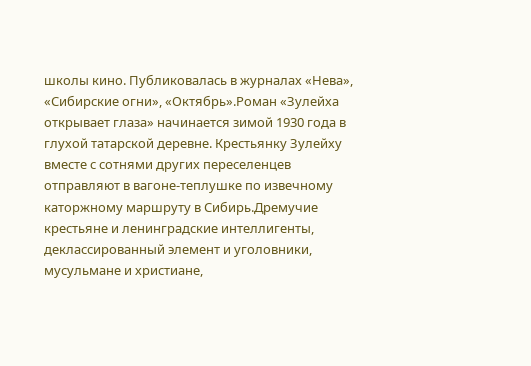школы кино. Публиковалась в журналах «Нева», «Сибирские огни», «Октябрь».Роман «Зулейха открывает глаза» начинается зимой 1930 года в глухой татарской деревне. Крестьянку Зулейху вместе с сотнями других переселенцев отправляют в вагоне-теплушке по извечному каторжному маршруту в Сибирь.Дремучие крестьяне и ленинградские интеллигенты, деклассированный элемент и уголовники, мусульмане и христиане,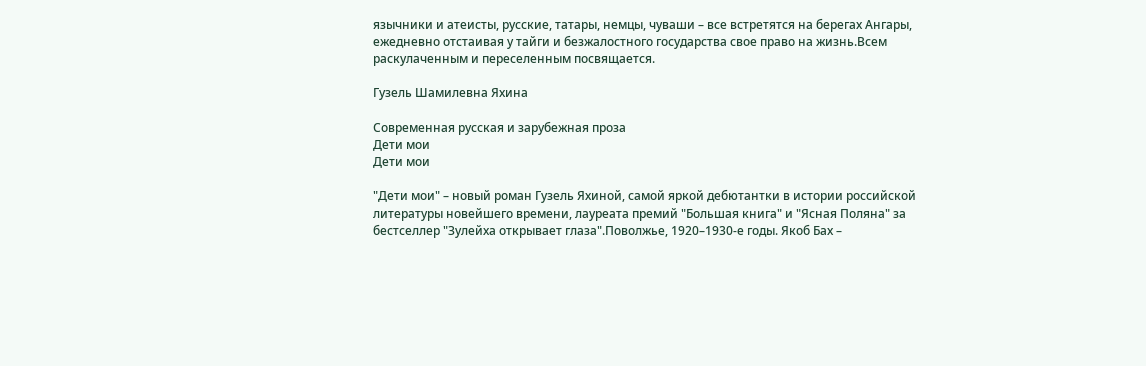язычники и атеисты, русские, татары, немцы, чуваши – все встретятся на берегах Ангары, ежедневно отстаивая у тайги и безжалостного государства свое право на жизнь.Всем раскулаченным и переселенным посвящается.

Гузель Шамилевна Яхина

Современная русская и зарубежная проза
Дети мои
Дети мои

"Дети мои" – новый роман Гузель Яхиной, самой яркой дебютантки в истории российской литературы новейшего времени, лауреата премий "Большая книга" и "Ясная Поляна" за бестселлер "Зулейха открывает глаза".Поволжье, 1920–1930-е годы. Якоб Бах –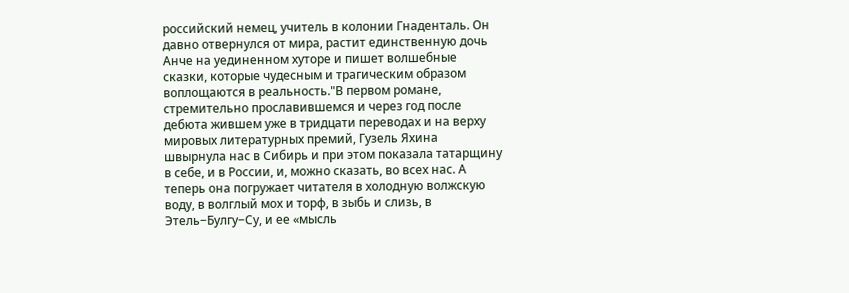российский немец, учитель в колонии Гнаденталь. Он давно отвернулся от мира, растит единственную дочь Анче на уединенном хуторе и пишет волшебные сказки, которые чудесным и трагическим образом воплощаются в реальность."В первом романе, стремительно прославившемся и через год после дебюта жившем уже в тридцати переводах и на верху мировых литературных премий, Гузель Яхина швырнула нас в Сибирь и при этом показала татарщину в себе, и в России, и, можно сказать, во всех нас. А теперь она погружает читателя в холодную волжскую воду, в волглый мох и торф, в зыбь и слизь, в Этель−Булгу−Су, и ее «мысль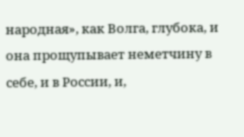народная», как Волга, глубока, и она прощупывает неметчину в себе, и в России, и,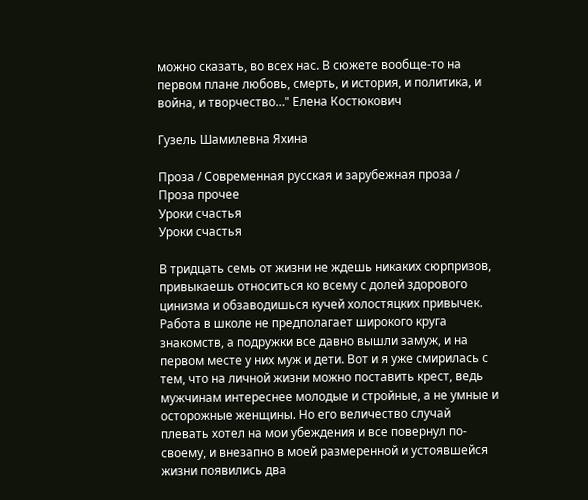можно сказать, во всех нас. В сюжете вообще-то на первом плане любовь, смерть, и история, и политика, и война, и творчество…" Елена Костюкович

Гузель Шамилевна Яхина

Проза / Современная русская и зарубежная проза / Проза прочее
Уроки счастья
Уроки счастья

В тридцать семь от жизни не ждешь никаких сюрпризов, привыкаешь относиться ко всему с долей здорового цинизма и обзаводишься кучей холостяцких привычек. Работа в школе не предполагает широкого круга знакомств, а подружки все давно вышли замуж, и на первом месте у них муж и дети. Вот и я уже смирилась с тем, что на личной жизни можно поставить крест, ведь мужчинам интереснее молодые и стройные, а не умные и осторожные женщины. Но его величество случай плевать хотел на мои убеждения и все повернул по-своему, и внезапно в моей размеренной и устоявшейся жизни появились два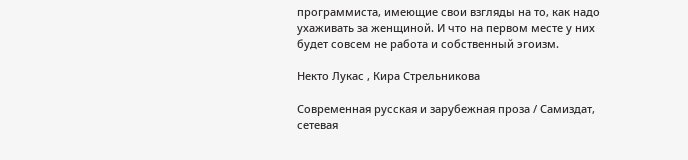программиста, имеющие свои взгляды на то, как надо ухаживать за женщиной. И что на первом месте у них будет совсем не работа и собственный эгоизм.

Некто Лукас , Кира Стрельникова

Современная русская и зарубежная проза / Самиздат, сетевая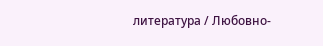литература / Любовно-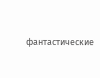фантастические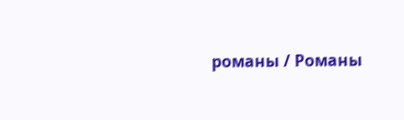романы / Романы